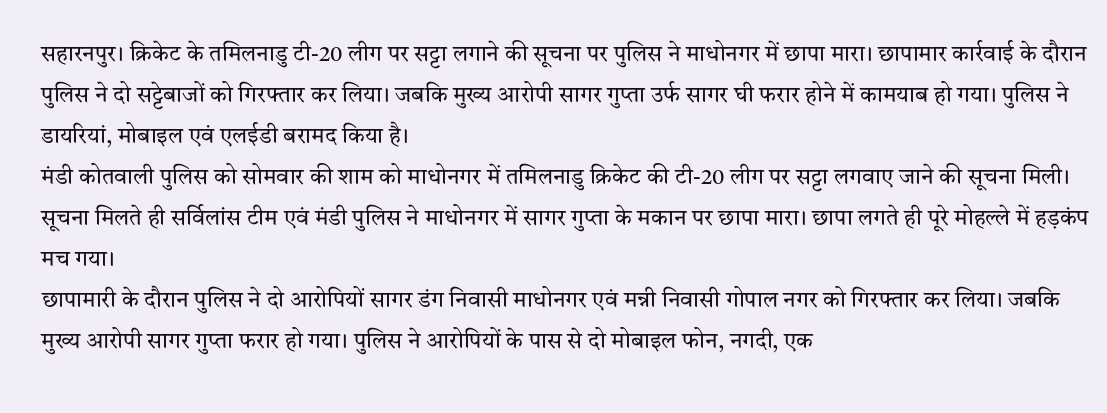सहारनपुर। क्रिकेट के तमिलनाडु टी-20 लीग पर सट्टा लगाने की सूचना पर पुलिस ने माधोनगर में छापा मारा। छापामार कार्रवाई के दौरान पुलिस ने दो सट्टेबाजों को गिरफ्तार कर लिया। जबकि मुख्य आरोपी सागर गुप्ता उर्फ सागर घी फरार होने में कामयाब हो गया। पुलिस ने डायरियां, मोबाइल एवं एलईडी बरामद किया है।
मंडी कोतवाली पुलिस को सोमवार की शाम को माधोनगर में तमिलनाडु क्रिकेट की टी-20 लीग पर सट्टा लगवाए जाने की सूचना मिली। सूचना मिलते ही सर्विलांस टीम एवं मंडी पुलिस ने माधोनगर में सागर गुप्ता के मकान पर छापा मारा। छापा लगते ही पूरे मोहल्ले में हड़कंप मच गया।
छापामारी के दौरान पुलिस ने दो आरोपियों सागर डंग निवासी माधोनगर एवं मन्नी निवासी गोपाल नगर को गिरफ्तार कर लिया। जबकि मुख्य आरोपी सागर गुप्ता फरार हो गया। पुलिस ने आरोपियों के पास से दो मोबाइल फोन, नगदी, एक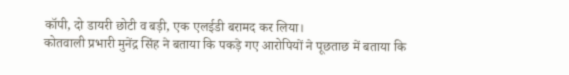कॉपी, दो डायरी छोटी व बड़ी, एक एलईडी बरामद कर लिया।
कोतवाली प्रभारी मुनेंद्र सिंह ने बताया कि पकड़े गए आरोपियों ने पूछताछ में बताया कि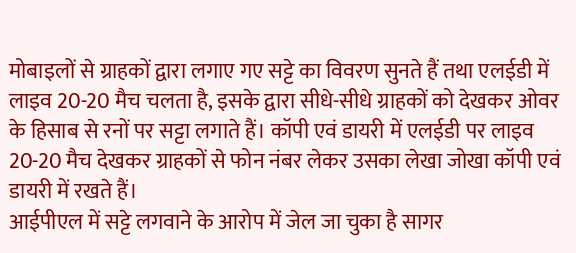मोबाइलों से ग्राहकों द्वारा लगाए गए सट्टे का विवरण सुनते हैं तथा एलईडी में लाइव 20-20 मैच चलता है, इसके द्वारा सीधे-सीधे ग्राहकों को देखकर ओवर के हिसाब से रनों पर सट्टा लगाते हैं। कॉपी एवं डायरी में एलईडी पर लाइव 20-20 मैच देखकर ग्राहकों से फोन नंबर लेकर उसका लेखा जोखा कॉपी एवं डायरी में रखते हैं।
आईपीएल में सट्टे लगवाने के आरोप में जेल जा चुका है सागर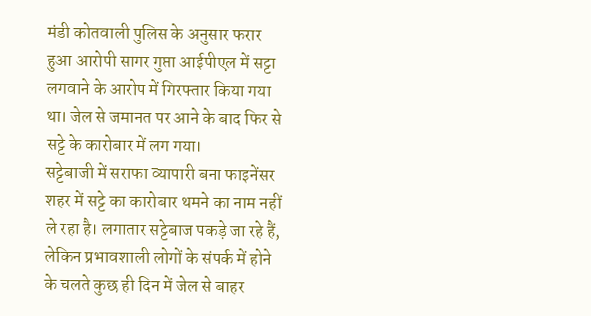मंडी कोतवाली पुलिस के अनुसार फरार हुआ आरोपी सागर गुप्ता आईपीएल में सट्टा लगवाने के आरोप में गिरफ्तार किया गया था। जेल से जमानत पर आने के बाद फिर से सट्टे के कारोबार में लग गया।
सट्टेबाजी में सराफा व्यापारी बना फाइनेंसर
शहर में सट्टे का कारोबार थमने का नाम नहीं ले रहा है। लगातार सट्टेबाज पकड़े जा रहे हैं, लेकिन प्रभावशाली लोगों के संपर्क में होने के चलते कुछ ही दिन में जेल से बाहर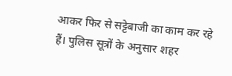आकर फिर से सट्टेबाजी का काम कर रहे हैं। पुलिस सूत्रों के अनुसार शहर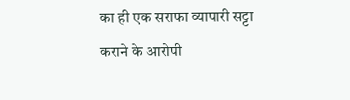का ही एक सराफा व्यापारी सट्टा कराने के आरोपी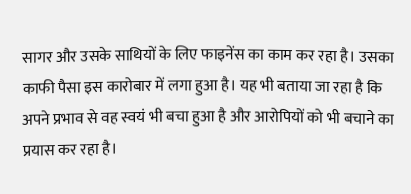सागर और उसके साथियों के लिए फाइनेंस का काम कर रहा है। उसका काफी पैसा इस कारोबार में लगा हुआ है। यह भी बताया जा रहा है कि अपने प्रभाव से वह स्वयं भी बचा हुआ है और आरोपियों को भी बचाने का प्रयास कर रहा है।